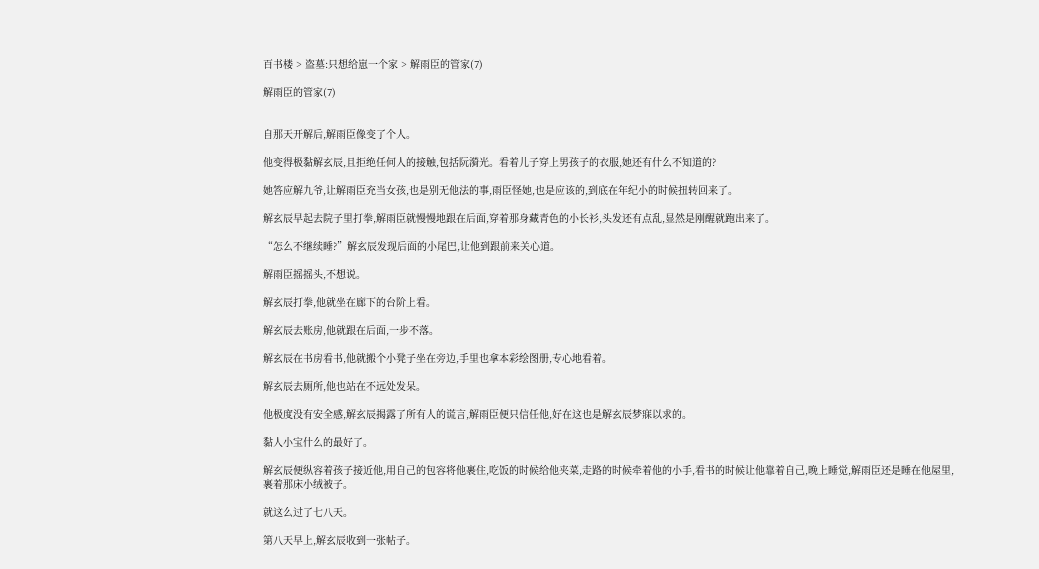百书楼 > 盗墓:只想给崽一个家 > 解雨臣的管家(7)

解雨臣的管家(7)


自那天开解后,解雨臣像变了个人。

他变得极黏解玄辰,且拒绝任何人的接触,包括阮漪光。看着儿子穿上男孩子的衣服,她还有什么不知道的?

她答应解九爷,让解雨臣充当女孩,也是别无他法的事,雨臣怪她,也是应该的,到底在年纪小的时候扭转回来了。

解玄辰早起去院子里打拳,解雨臣就慢慢地跟在后面,穿着那身藏青色的小长衫,头发还有点乱,显然是刚醒就跑出来了。

“怎么不继续睡?”解玄辰发现后面的小尾巴,让他到跟前来关心道。

解雨臣摇摇头,不想说。

解玄辰打拳,他就坐在廊下的台阶上看。

解玄辰去账房,他就跟在后面,一步不落。

解玄辰在书房看书,他就搬个小凳子坐在旁边,手里也拿本彩绘图册,专心地看着。

解玄辰去厕所,他也站在不远处发呆。

他极度没有安全感,解玄辰揭露了所有人的谎言,解雨臣便只信任他,好在这也是解玄辰梦寐以求的。

黏人小宝什么的最好了。

解玄辰便纵容着孩子接近他,用自己的包容将他裹住,吃饭的时候给他夹菜,走路的时候牵着他的小手,看书的时候让他靠着自己,晚上睡觉,解雨臣还是睡在他屋里,裹着那床小绒被子。

就这么过了七八天。

第八天早上,解玄辰收到一张帖子。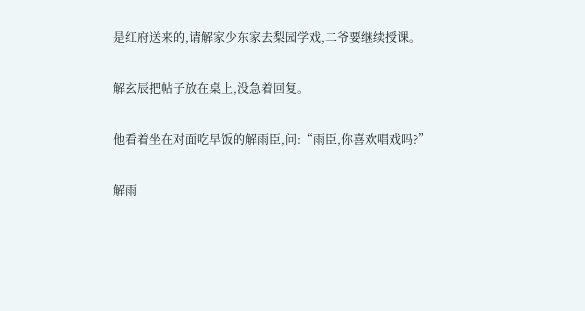是红府送来的,请解家少东家去梨园学戏,二爷要继续授课。

解玄辰把帖子放在桌上,没急着回复。

他看着坐在对面吃早饭的解雨臣,问:“雨臣,你喜欢唱戏吗?”

解雨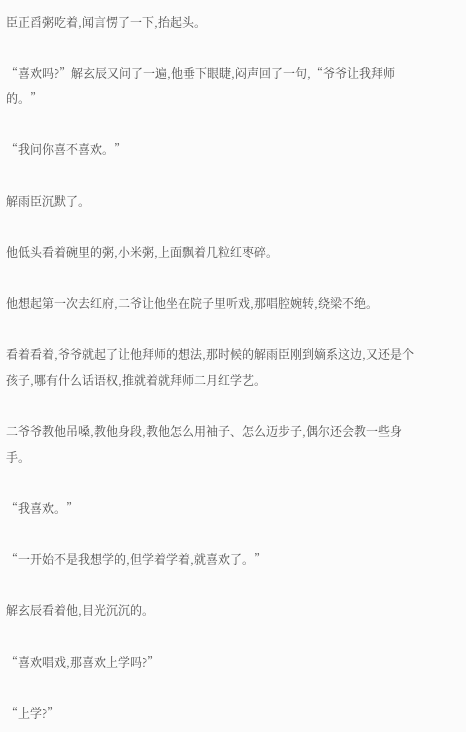臣正舀粥吃着,闻言愣了一下,抬起头。

“喜欢吗?”解玄辰又问了一遍,他垂下眼睫,闷声回了一句,“爷爷让我拜师的。”

“我问你喜不喜欢。”

解雨臣沉默了。

他低头看着碗里的粥,小米粥,上面飘着几粒红枣碎。

他想起第一次去红府,二爷让他坐在院子里听戏,那唱腔婉转,绕梁不绝。

看着看着,爷爷就起了让他拜师的想法,那时候的解雨臣刚到嫡系这边,又还是个孩子,哪有什么话语权,推就着就拜师二月红学艺。

二爷爷教他吊嗓,教他身段,教他怎么用袖子、怎么迈步子,偶尔还会教一些身手。

“我喜欢。”

“一开始不是我想学的,但学着学着,就喜欢了。”

解玄辰看着他,目光沉沉的。

“喜欢唱戏,那喜欢上学吗?”

“上学?”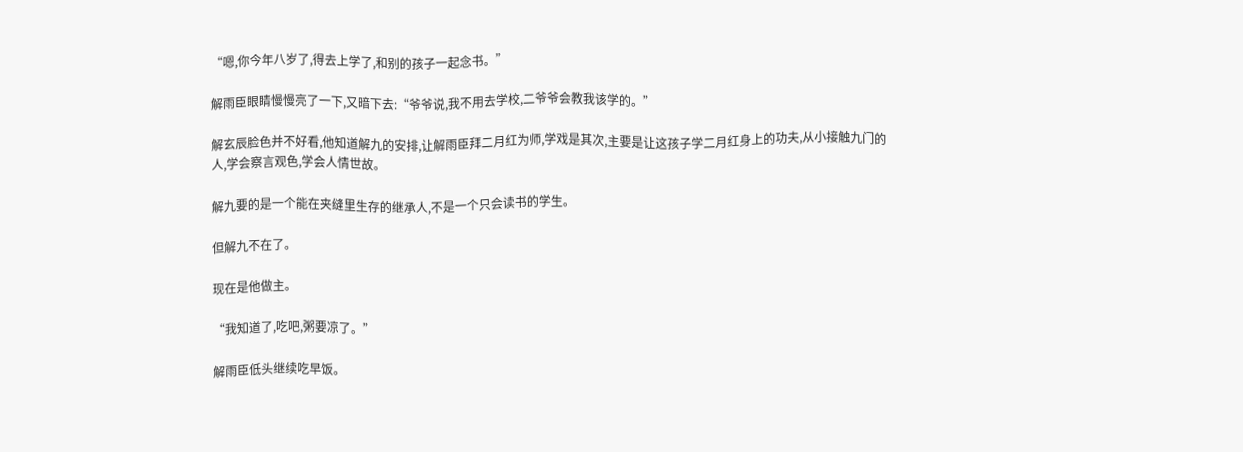“嗯,你今年八岁了,得去上学了,和别的孩子一起念书。”

解雨臣眼睛慢慢亮了一下,又暗下去:“爷爷说,我不用去学校,二爷爷会教我该学的。”

解玄辰脸色并不好看,他知道解九的安排,让解雨臣拜二月红为师,学戏是其次,主要是让这孩子学二月红身上的功夫,从小接触九门的人,学会察言观色,学会人情世故。

解九要的是一个能在夹缝里生存的继承人,不是一个只会读书的学生。

但解九不在了。

现在是他做主。

“我知道了,吃吧,粥要凉了。”

解雨臣低头继续吃早饭。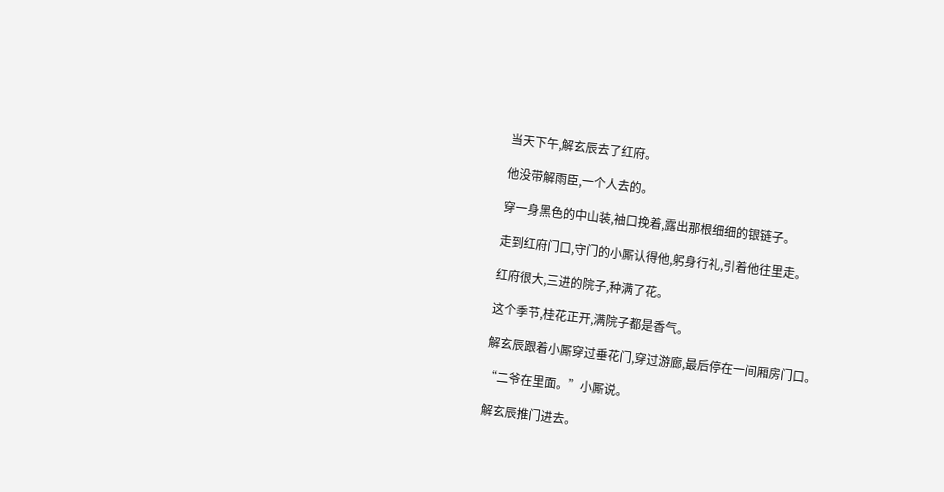当天下午,解玄辰去了红府。

他没带解雨臣,一个人去的。

穿一身黑色的中山装,袖口挽着,露出那根细细的银链子。

走到红府门口,守门的小厮认得他,躬身行礼,引着他往里走。

红府很大,三进的院子,种满了花。

这个季节,桂花正开,满院子都是香气。

解玄辰跟着小厮穿过垂花门,穿过游廊,最后停在一间厢房门口。

“二爷在里面。”小厮说。

解玄辰推门进去。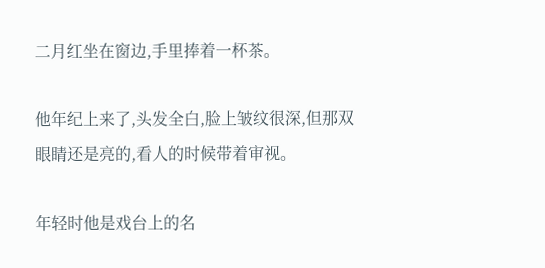二月红坐在窗边,手里捧着一杯茶。

他年纪上来了,头发全白,脸上皱纹很深,但那双眼睛还是亮的,看人的时候带着审视。

年轻时他是戏台上的名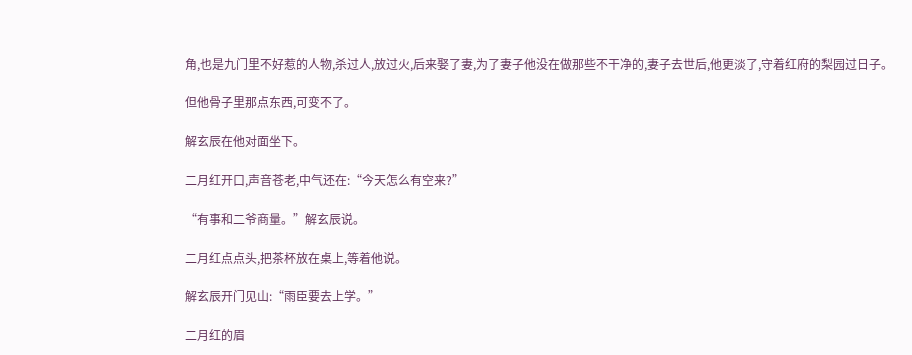角,也是九门里不好惹的人物,杀过人,放过火,后来娶了妻,为了妻子他没在做那些不干净的,妻子去世后,他更淡了,守着红府的梨园过日子。

但他骨子里那点东西,可变不了。

解玄辰在他对面坐下。

二月红开口,声音苍老,中气还在:“今天怎么有空来?”

“有事和二爷商量。”解玄辰说。

二月红点点头,把茶杯放在桌上,等着他说。

解玄辰开门见山:“雨臣要去上学。”

二月红的眉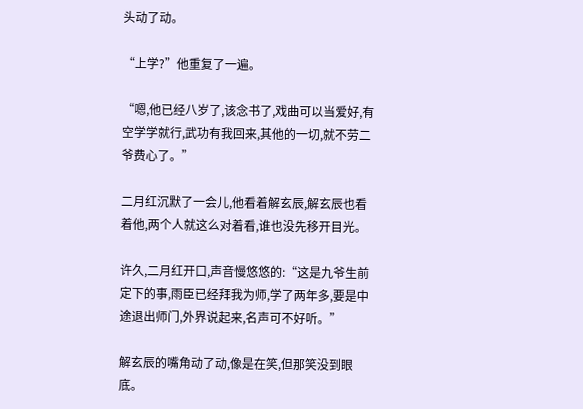头动了动。

“上学?”他重复了一遍。

“嗯,他已经八岁了,该念书了,戏曲可以当爱好,有空学学就行,武功有我回来,其他的一切,就不劳二爷费心了。”

二月红沉默了一会儿,他看着解玄辰,解玄辰也看着他,两个人就这么对着看,谁也没先移开目光。

许久,二月红开口,声音慢悠悠的:“这是九爷生前定下的事,雨臣已经拜我为师,学了两年多,要是中途退出师门,外界说起来,名声可不好听。”

解玄辰的嘴角动了动,像是在笑,但那笑没到眼底。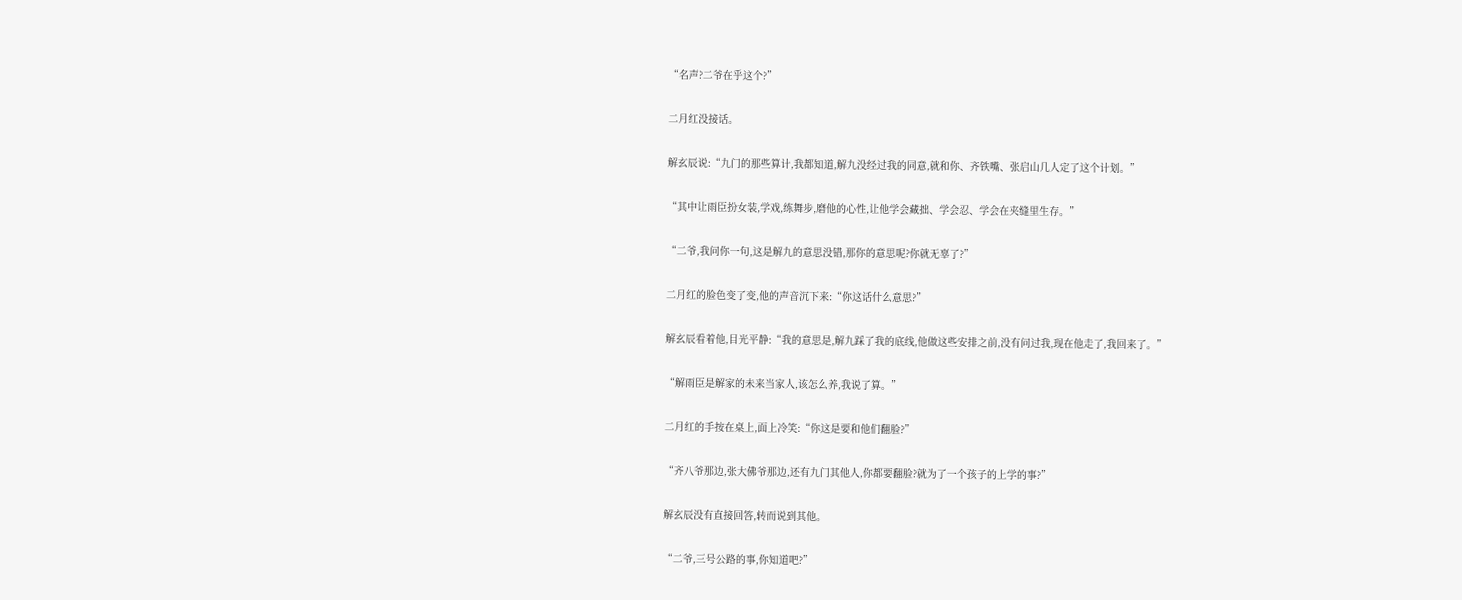“名声?二爷在乎这个?”

二月红没接话。

解玄辰说:“九门的那些算计,我都知道,解九没经过我的同意,就和你、齐铁嘴、张启山几人定了这个计划。”

“其中让雨臣扮女装,学戏,练舞步,磨他的心性,让他学会藏拙、学会忍、学会在夹缝里生存。”

“二爷,我问你一句,这是解九的意思没错,那你的意思呢?你就无辜了?”

二月红的脸色变了变,他的声音沉下来:“你这话什么意思?”

解玄辰看着他,目光平静:“我的意思是,解九踩了我的底线,他做这些安排之前,没有问过我,现在他走了,我回来了。”

“解雨臣是解家的未来当家人,该怎么养,我说了算。”

二月红的手按在桌上,面上冷笑:“你这是要和他们翻脸?”

“齐八爷那边,张大佛爷那边,还有九门其他人,你都要翻脸?就为了一个孩子的上学的事?”

解玄辰没有直接回答,转而说到其他。

“二爷,三号公路的事,你知道吧?”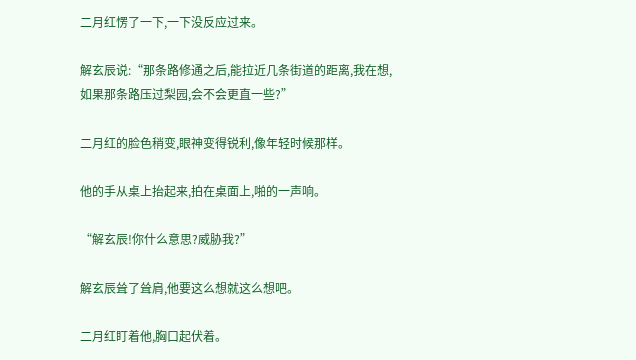二月红愣了一下,一下没反应过来。

解玄辰说:“那条路修通之后,能拉近几条街道的距离,我在想,如果那条路压过梨园,会不会更直一些?”

二月红的脸色稍变,眼神变得锐利,像年轻时候那样。

他的手从桌上抬起来,拍在桌面上,啪的一声响。

“解玄辰!你什么意思?威胁我?”

解玄辰耸了耸肩,他要这么想就这么想吧。

二月红盯着他,胸口起伏着。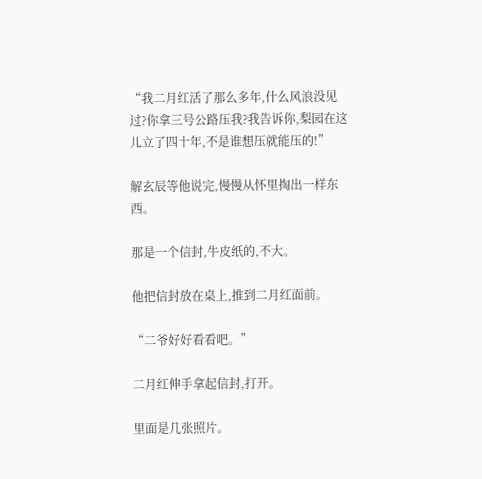“我二月红活了那么多年,什么风浪没见过?你拿三号公路压我?我告诉你,梨园在这儿立了四十年,不是谁想压就能压的!”

解玄辰等他说完,慢慢从怀里掏出一样东西。

那是一个信封,牛皮纸的,不大。

他把信封放在桌上,推到二月红面前。

“二爷好好看看吧。”

二月红伸手拿起信封,打开。

里面是几张照片。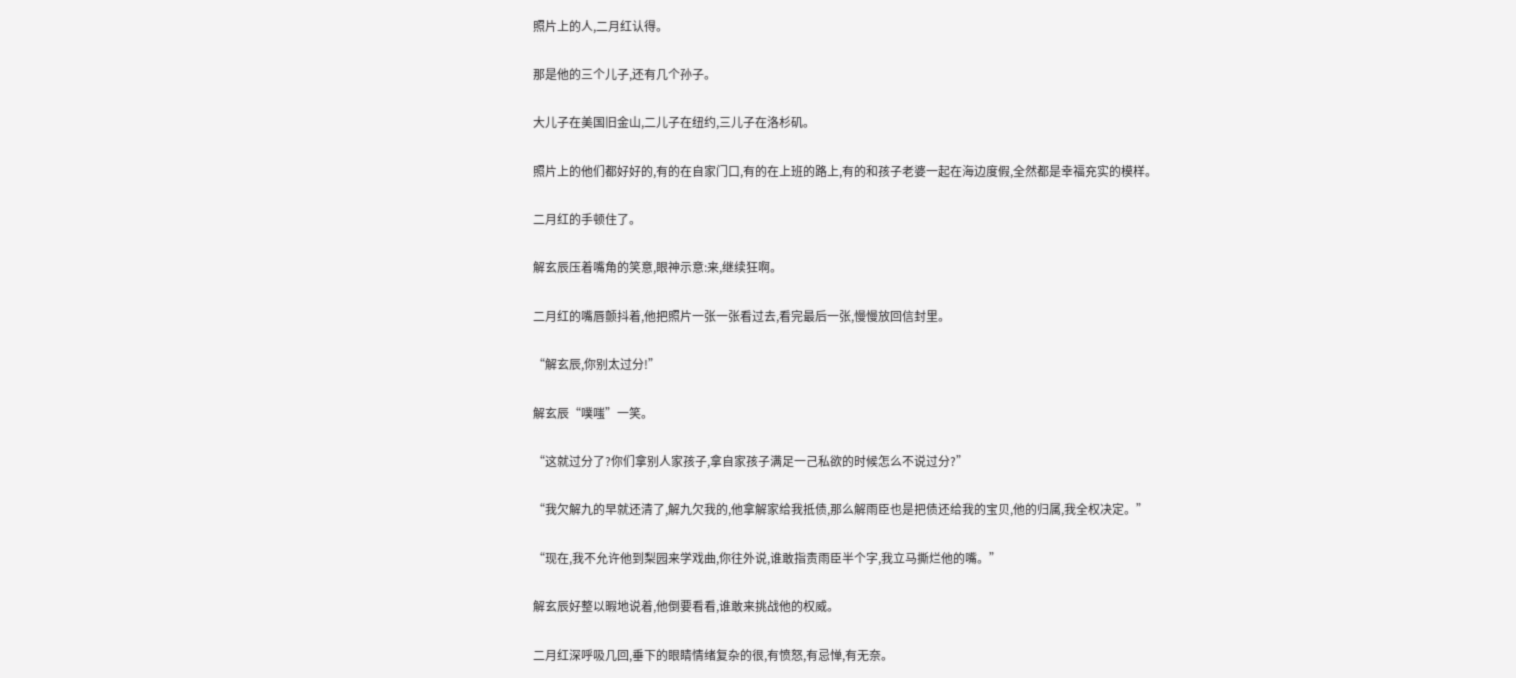照片上的人,二月红认得。

那是他的三个儿子,还有几个孙子。

大儿子在美国旧金山,二儿子在纽约,三儿子在洛杉矶。

照片上的他们都好好的,有的在自家门口,有的在上班的路上,有的和孩子老婆一起在海边度假,全然都是幸福充实的模样。

二月红的手顿住了。

解玄辰压着嘴角的笑意,眼神示意:来,继续狂啊。

二月红的嘴唇颤抖着,他把照片一张一张看过去,看完最后一张,慢慢放回信封里。

“解玄辰,你别太过分!”

解玄辰“噗嗤”一笑。

“这就过分了?你们拿别人家孩子,拿自家孩子满足一己私欲的时候怎么不说过分?”

“我欠解九的早就还清了,解九欠我的,他拿解家给我抵债,那么解雨臣也是把债还给我的宝贝,他的归属,我全权决定。”

“现在,我不允许他到梨园来学戏曲,你往外说,谁敢指责雨臣半个字,我立马撕烂他的嘴。”

解玄辰好整以暇地说着,他倒要看看,谁敢来挑战他的权威。

二月红深呼吸几回,垂下的眼睛情绪复杂的很,有愤怒,有忌惮,有无奈。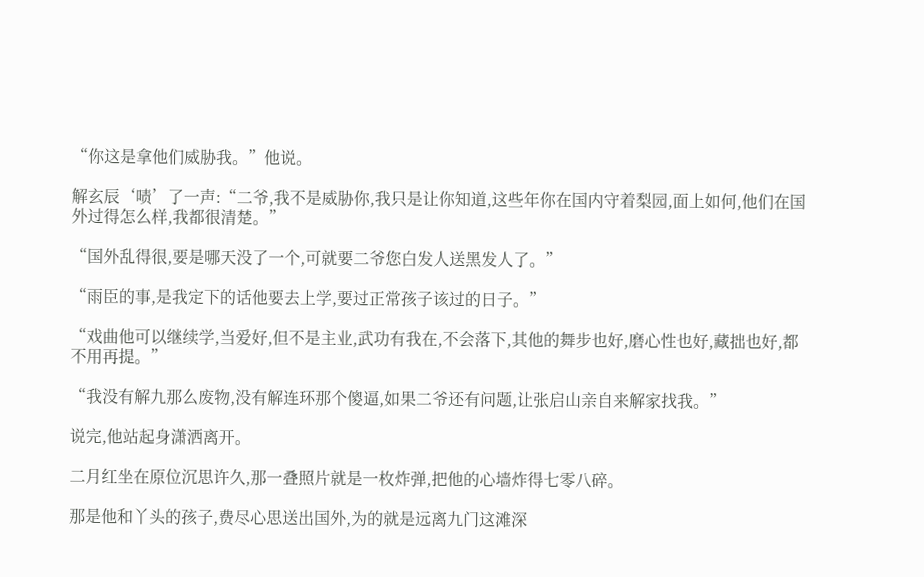“你这是拿他们威胁我。”他说。

解玄辰‘啧’了一声:“二爷,我不是威胁你,我只是让你知道,这些年你在国内守着梨园,面上如何,他们在国外过得怎么样,我都很清楚。”

“国外乱得很,要是哪天没了一个,可就要二爷您白发人送黑发人了。”

“雨臣的事,是我定下的话他要去上学,要过正常孩子该过的日子。”

“戏曲他可以继续学,当爱好,但不是主业,武功有我在,不会落下,其他的舞步也好,磨心性也好,藏拙也好,都不用再提。”

“我没有解九那么废物,没有解连环那个傻逼,如果二爷还有问题,让张启山亲自来解家找我。”

说完,他站起身潇洒离开。

二月红坐在原位沉思许久,那一叠照片就是一枚炸弹,把他的心墙炸得七零八碎。

那是他和丫头的孩子,费尽心思送出国外,为的就是远离九门这滩深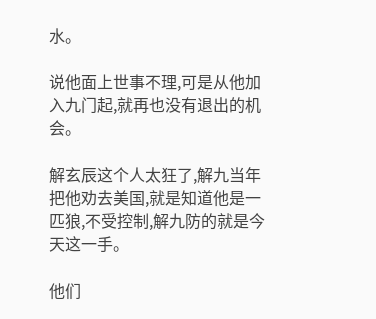水。

说他面上世事不理,可是从他加入九门起,就再也没有退出的机会。

解玄辰这个人太狂了,解九当年把他劝去美国,就是知道他是一匹狼,不受控制,解九防的就是今天这一手。

他们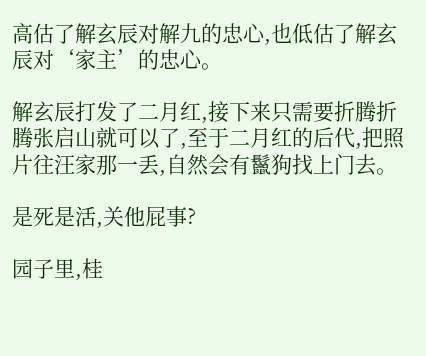高估了解玄辰对解九的忠心,也低估了解玄辰对‘家主’的忠心。

解玄辰打发了二月红,接下来只需要折腾折腾张启山就可以了,至于二月红的后代,把照片往汪家那一丢,自然会有鬣狗找上门去。

是死是活,关他屁事?

园子里,桂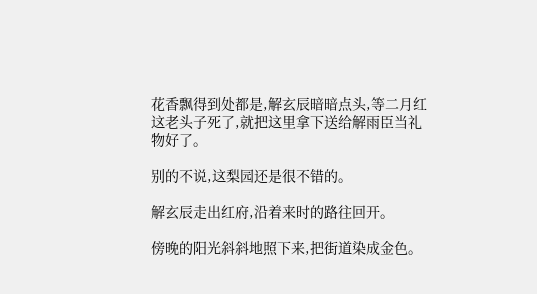花香飘得到处都是,解玄辰暗暗点头,等二月红这老头子死了,就把这里拿下送给解雨臣当礼物好了。

别的不说,这梨园还是很不错的。

解玄辰走出红府,沿着来时的路往回开。

傍晚的阳光斜斜地照下来,把街道染成金色。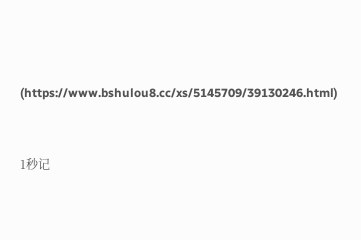(https://www.bshulou8.cc/xs/5145709/39130246.html)


1秒记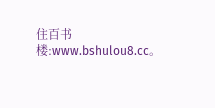住百书楼:www.bshulou8.cc。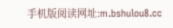手机版阅读网址:m.bshulou8.cc